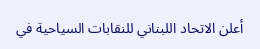أعلن الاتحاد اللبناني للنقابات السياحية في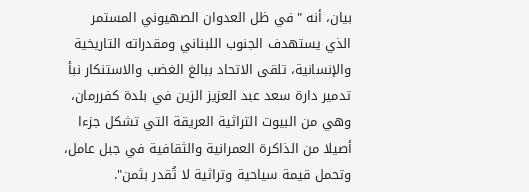بيان، أنه "في ظل العدوان الصهيوني المستمر الذي يستهدف الجنوب اللبناني ومقدراته التاريخية والإنسانية، تلقى الاتحاد ببالغ الغضب والاستنكار نبأ تدمير دارة سعد عبد العزيز الزين في بلدة كفررمان، وهي من البيوت التراثية العريقة التي تشكل جزءا أصيلا من الذاكرة العمرانية والثقافية في جبل عامل، وتحمل قيمة سياحية وتراثية لا تُقدر بثمن".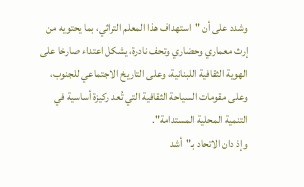وشدد على أن "استهداف هذا المعلم التراثي، بما يحتويه من إرث معماري وحضاري وتحف نادرة، يشكل اعتداء صارخا على الهوية الثقافية اللبنانية، وعلى التاريخ الاجتماعي للجنوب، وعلى مقومات السياحة الثقافية التي تُعد ركيزة أساسية في التنمية المحلية المستدامة".
وإذ دان الاتحاد بـ"أشد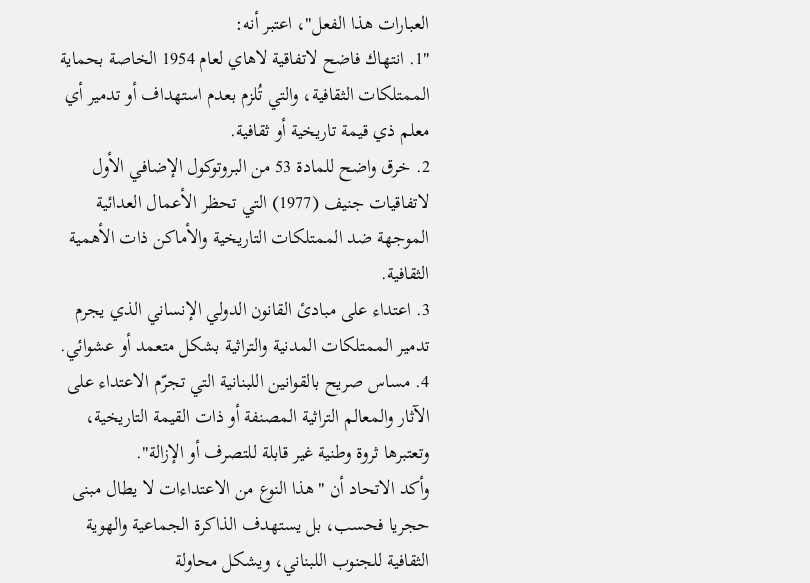العبارات هذا الفعل"، اعتبر أنه:
"1. انتهاك فاضح لاتفاقية لاهاي لعام 1954 الخاصة بحماية الممتلكات الثقافية، والتي تُلزم بعدم استهداف أو تدمير أي معلم ذي قيمة تاريخية أو ثقافية.
2. خرق واضح للمادة 53 من البروتوكول الإضافي الأول لاتفاقيات جنيف (1977) التي تحظر الأعمال العدائية الموجهة ضد الممتلكات التاريخية والأماكن ذات الأهمية الثقافية.
3. اعتداء على مبادئ القانون الدولي الإنساني الذي يجرم تدمير الممتلكات المدنية والتراثية بشكل متعمد أو عشوائي.
4. مساس صريح بالقوانين اللبنانية التي تجرّم الاعتداء على الآثار والمعالم التراثية المصنفة أو ذات القيمة التاريخية، وتعتبرها ثروة وطنية غير قابلة للتصرف أو الإزالة".
وأكد الاتحاد أن "هذا النوع من الاعتداءات لا يطال مبنى حجريا فحسب، بل يستهدف الذاكرة الجماعية والهوية الثقافية للجنوب اللبناني، ويشكل محاولة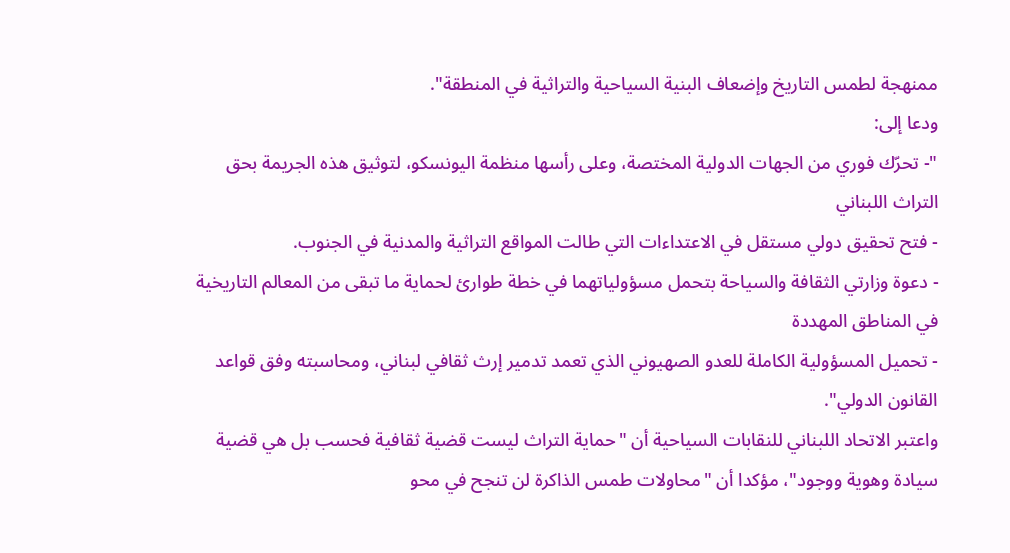ممنهجة لطمس التاريخ وإضعاف البنية السياحية والتراثية في المنطقة".
ودعا إلى:
"- تحرّك فوري من الجهات الدولية المختصة، وعلى رأسها منظمة اليونسكو، لتوثيق هذه الجريمة بحق التراث اللبناني
- فتح تحقيق دولي مستقل في الاعتداءات التي طالت المواقع التراثية والمدنية في الجنوب.
- دعوة وزارتي الثقافة والسياحة بتحمل مسؤولياتهما في خطة طوارئ لحماية ما تبقى من المعالم التاريخية في المناطق المهددة
- تحميل المسؤولية الكاملة للعدو الصهيوني الذي تعمد تدمير إرث ثقافي لبناني، ومحاسبته وفق قواعد القانون الدولي".
واعتبر الاتحاد اللبناني للنقابات السياحية أن "حماية التراث ليست قضية ثقافية فحسب بل هي قضية سيادة وهوية ووجود"، مؤكدا أن "محاولات طمس الذاكرة لن تنجح في محو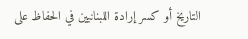التاريخ أو كسر إرادة اللبنانيين في الحفاظ على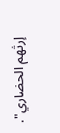إرثهم الحضاري".